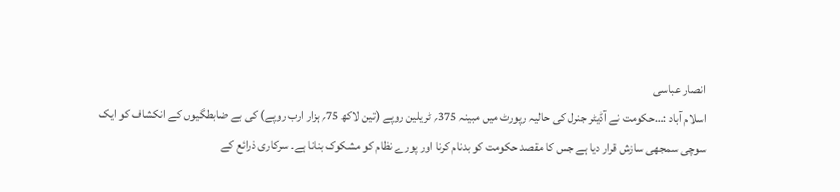انصار عباسی
اسلام آباد :…حکومت نے آڈیٹر جنرل کی حالیہ رپورٹ میں مبینہ 375؍ ٹریلین روپے (تین لاکھ 75؍ ہزار ارب روپے) کی بے ضابطگیوں کے انکشاف کو ایک سوچی سمجھی سازش قرار دیا ہے جس کا مقصد حکومت کو بدنام کرنا اور پورے نظام کو مشکوک بنانا ہے۔ سرکاری ذرائع کے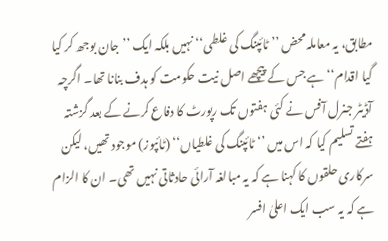مطابق، یہ معاملہ محض ’’ٹائپنگ کی غلطی‘‘ نہیں بلکہ ایک ’’جان بوجھ کر کیا گیا اقدام‘‘ ہے جس کے پیچھے اصل نیت حکومت کو ہدف بنانا تھا۔ اگرچہ آڈیٹر جنرل آفس نے کئی ہفتوں تک رپورٹ کا دفاع کرنے کے بعد گزشتہ ہفتے تسلیم کیا کہ اس میں ’‘ٹائپنگ کی غلطیاں‘‘ (ٹائپوز) موجود تھیں، لیکن سرکاری حلقوں کا کہنا ہے کہ یہ مبالغہ آرائی حادثاتی نہیں تھی۔ ان کا الزام ہے کہ یہ سب ایک اعلیٰ افسر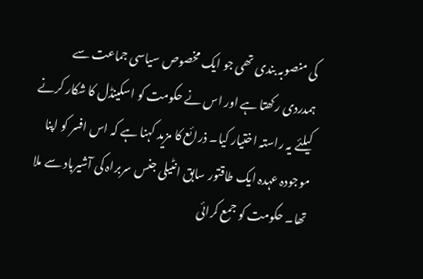کی منصوبہ بندی تھی جو ایک مخصوص سیاسی جماعت سے ہمدردی رکھتا ہے اور اس نے حکومت کو اسکینڈل کا شکار کرنے کیلئے یہ راستہ اختیار کیا۔ ذرائع کا مزید کہنا ہے کہ اس افسر کو اپنا موجودہ عہدہ ایک طاقتور سابق انٹیلی جنس سربراہ کی آشیرباد سے ملا تھا۔ حکومت کو جمع کرائی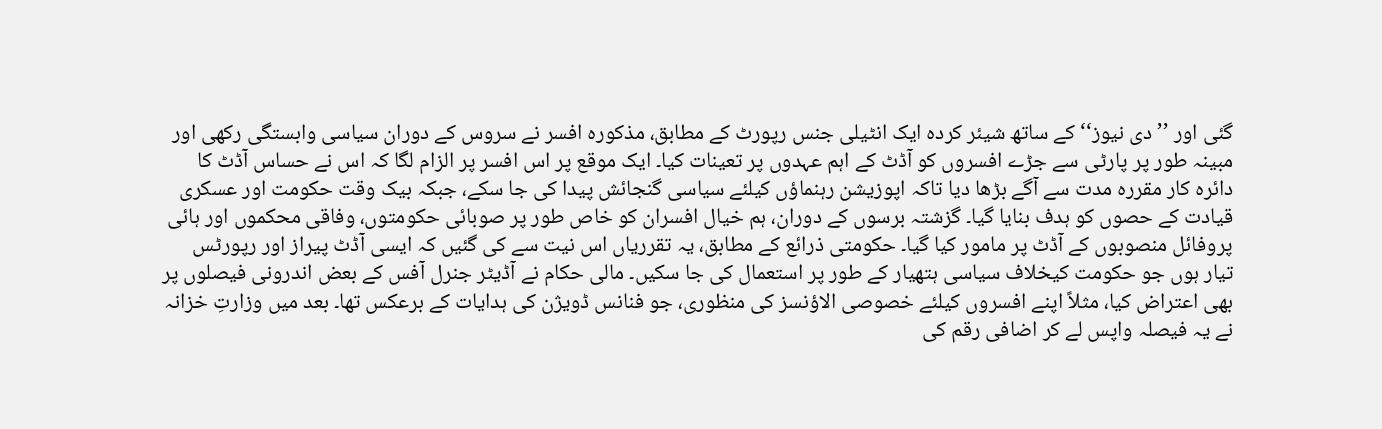گئی اور ’’دی نیوز‘‘ کے ساتھ شیئر کردہ ایک انٹیلی جنس رپورٹ کے مطابق، مذکورہ افسر نے سروس کے دوران سیاسی وابستگی رکھی اور مبینہ طور پر پارٹی سے جڑے افسروں کو آڈٹ کے اہم عہدوں پر تعینات کیا۔ ایک موقع پر اس افسر پر الزام لگا کہ اس نے حساس آڈٹ کا دائرہ کار مقررہ مدت سے آگے بڑھا دیا تاکہ اپوزیشن رہنماؤں کیلئے سیاسی گنجائش پیدا کی جا سکے، جبکہ بیک وقت حکومت اور عسکری قیادت کے حصوں کو ہدف بنایا گیا۔ گزشتہ برسوں کے دوران، ہم خیال افسران کو خاص طور پر صوبائی حکومتوں، وفاقی محکموں اور ہائی پروفائل منصوبوں کے آڈٹ پر مامور کیا گیا۔ حکومتی ذرائع کے مطابق، یہ تقرریاں اس نیت سے کی گئیں کہ ایسی آڈٹ پیراز اور رپورٹس تیار ہوں جو حکومت کیخلاف سیاسی ہتھیار کے طور پر استعمال کی جا سکیں۔ مالی حکام نے آڈیٹر جنرل آفس کے بعض اندرونی فیصلوں پر بھی اعتراض کیا، مثلاً اپنے افسروں کیلئے خصوصی الاؤنسز کی منظوری، جو فنانس ڈویژن کی ہدایات کے برعکس تھا۔ بعد میں وزارتِ خزانہ نے یہ فیصلہ واپس لے کر اضافی رقم کی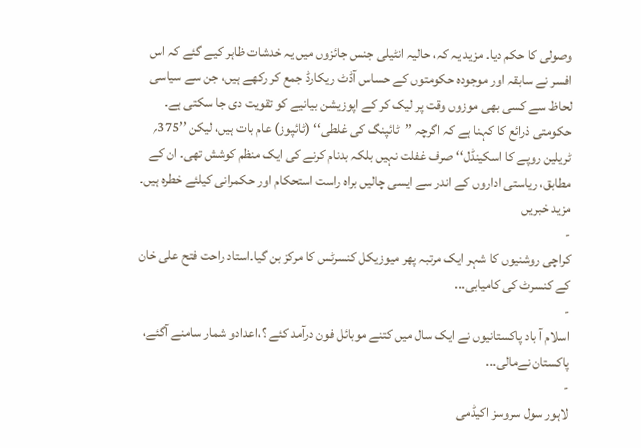وصولی کا حکم دیا۔ مزید یہ کہ، حالیہ انٹیلی جنس جائزوں میں یہ خدشات ظاہر کیے گئے کہ اس افسر نے سابقہ اور موجودہ حکومتوں کے حساس آڈٹ ریکارڈ جمع کر رکھے ہیں، جن سے سیاسی لحاظ سے کسی بھی موزوں وقت پر لیک کر کے اپوزیشن بیانیے کو تقویت دی جا سکتی ہے۔ حکومتی ذرائع کا کہنا ہے کہ اگرچہ ’’ٹائپنگ کی غلطی‘‘ (ٹائپوز) عام بات ہیں، لیکن ’’375؍ ٹریلین روپے کا اسکینڈل‘‘ صرف غفلت نہیں بلکہ بدنام کرنے کی ایک منظم کوشش تھی۔ ان کے مطابق، ریاستی اداروں کے اندر سے ایسی چالیں براہ راست استحکام اور حکمرانی کیلئے خطرہ ہیں۔
مزید خبریں
-
کراچی روشنیوں کا شہر ایک مرتبہ پھر میوزیکل کنسرٹس کا مرکز بن گیا۔استاد راحت فتح علی خان کے کنسرٹ کی کامیابی...
-
اسلام آ باد پاکستانیوں نے ایک سال میں کتنے موبائل فون درآمد کئے ؟،اعدادو شمار سامنے آگئے، پاکستان نےمالی...
-
لاہور سول سروسز اکیڈمی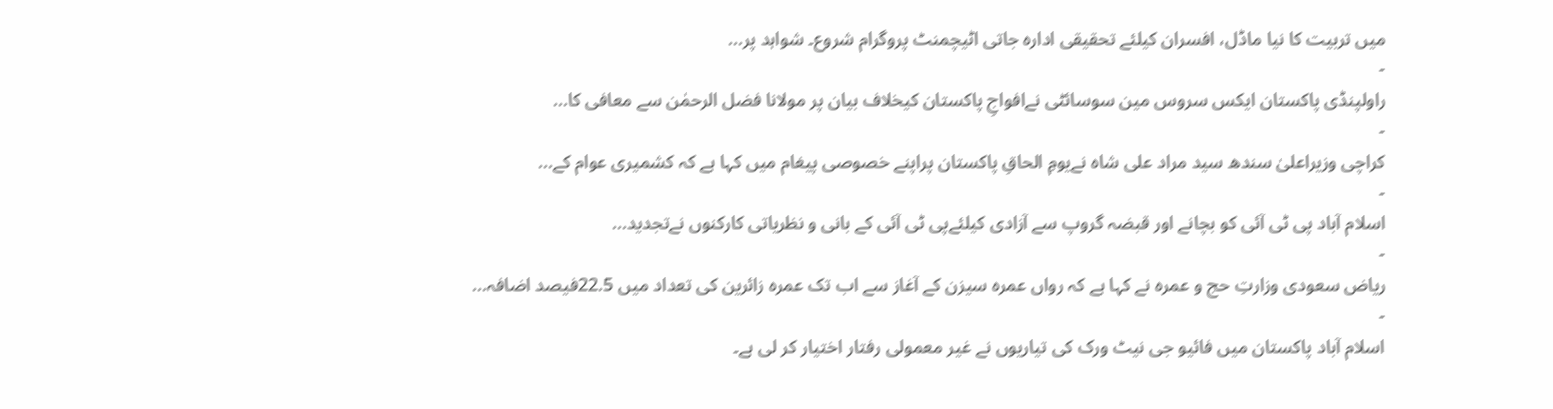میں تربیت کا نیا ماڈل، افسران کیلئے تحقیقی ادارہ جاتی اٹیچمنٹ پروگرام شروع۔ شواہد پر...
-
راولپنڈی پاکستان ایکس سروس مین سوسائٹی نےافواجِ پاکستان کیخلاف بیان پر مولانا فضل الرحمٰن سے معافی کا...
-
کراچی وزیراعلیٰ سندھ سید مراد علی شاہ نےیومِ الحاقِ پاکستان پراپنے خصوصی پیغام میں کہا ہے کہ کشمیری عوام کے...
-
اسلام آباد پی ٹی آئی کو بچانے اور قبضہ گروپ سے آزادی کیلئےپی ٹی آئی کے بانی و نظریاتی کارکنوں نےتجدید...
-
ریاض سعودی وزارتِ حج و عمرہ نے کہا ہے کہ رواں عمرہ سیزن کے آغاز سے اب تک عمرہ زائرین کی تعداد میں 22.5فیصد اضافہ...
-
اسلام آباد پاکستان میں فائیو جی نیٹ ورک کی تیاریوں نے غیر معمولی رفتار اختیار کر لی ہے۔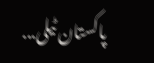پاکستان ٹیلی...